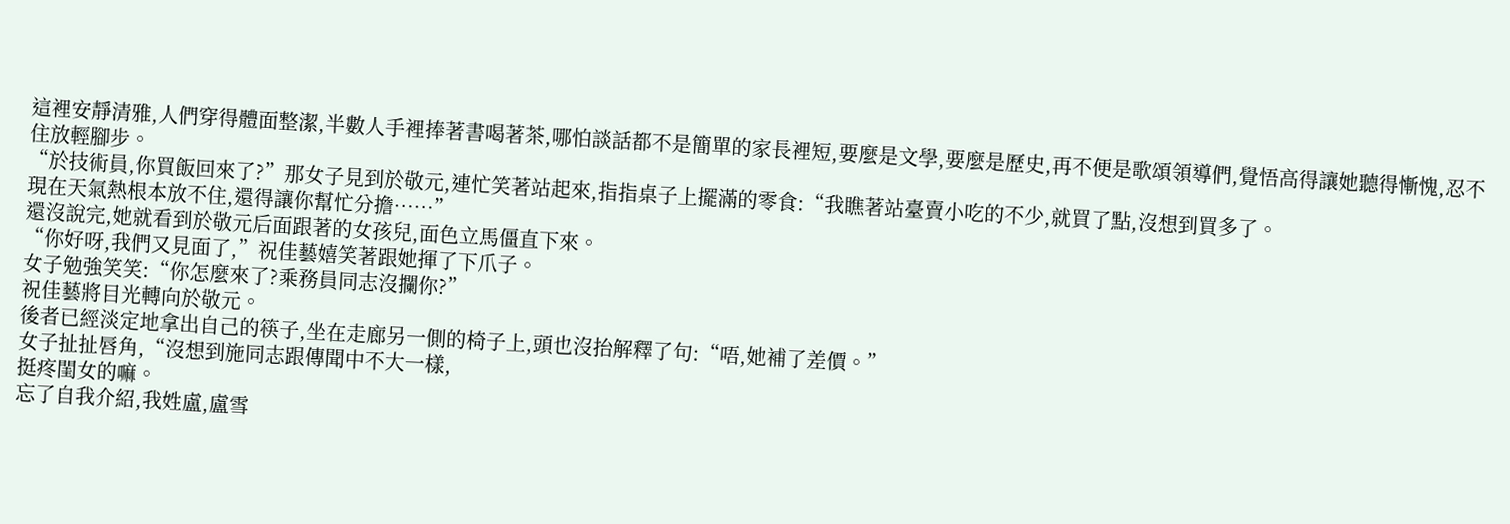這裡安靜清雅,人們穿得體面整潔,半數人手裡捧著書喝著茶,哪怕談話都不是簡單的家長裡短,要麼是文學,要麼是歷史,再不便是歌頌領導們,覺悟高得讓她聽得慚愧,忍不住放輕腳步。
“於技術員,你買飯回來了?”那女子見到於敬元,連忙笑著站起來,指指桌子上擺滿的零食:“我瞧著站臺賣小吃的不少,就買了點,沒想到買多了。
現在天氣熱根本放不住,還得讓你幫忙分擔……”
還沒說完,她就看到於敬元后面跟著的女孩兒,面色立馬僵直下來。
“你好呀,我們又見面了,”祝佳藝嬉笑著跟她揮了下爪子。
女子勉強笑笑:“你怎麼來了?乘務員同志沒攔你?”
祝佳藝將目光轉向於敬元。
後者已經淡定地拿出自己的筷子,坐在走廊另一側的椅子上,頭也沒抬解釋了句:“唔,她補了差價。”
女子扯扯唇角,“沒想到施同志跟傳聞中不大一樣,
挺疼閨女的嘛。
忘了自我介紹,我姓盧,盧雪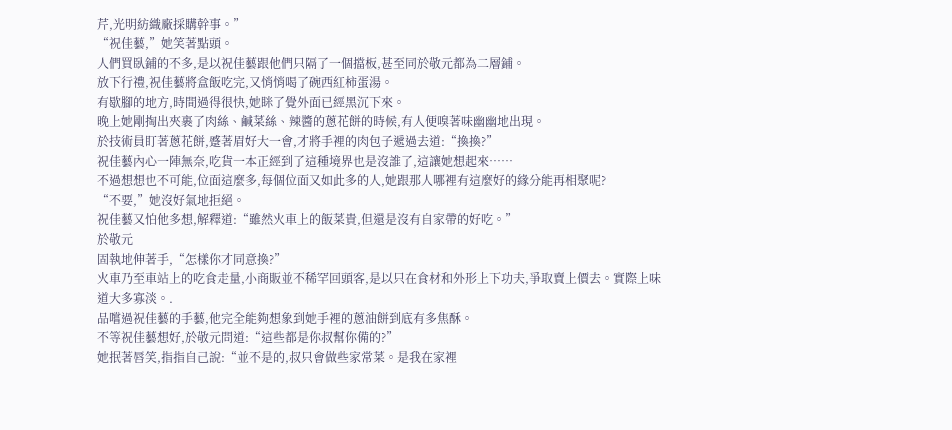芹,光明紡織廠採購幹事。”
“祝佳藝,”她笑著點頭。
人們買臥鋪的不多,是以祝佳藝跟他們只隔了一個擋板,甚至同於敬元都為二層鋪。
放下行禮,祝佳藝將盒飯吃完,又悄悄喝了碗西紅柿蛋湯。
有歇腳的地方,時間過得很快,她眯了覺外面已經黑沉下來。
晚上她剛掏出夾裹了肉絲、鹹菜絲、辣醬的蔥花餅的時候,有人便嗅著味幽幽地出現。
於技術員盯著蔥花餅,蹙著眉好大一會,才將手裡的肉包子遞過去道:“換換?”
祝佳藝內心一陣無奈,吃貨一本正經到了這種境界也是沒誰了,這讓她想起來……
不過想想也不可能,位面這麼多,每個位面又如此多的人,她跟那人哪裡有這麼好的緣分能再相聚呢?
“不要,”她沒好氣地拒絕。
祝佳藝又怕他多想,解釋道:“雖然火車上的飯菜貴,但還是沒有自家帶的好吃。”
於敬元
固執地伸著手,“怎樣你才同意換?”
火車乃至車站上的吃食走量,小商販並不稀罕回頭客,是以只在食材和外形上下功夫,爭取賣上價去。實際上味道大多寡淡。.
品嚐過祝佳藝的手藝,他完全能夠想象到她手裡的蔥油餅到底有多焦酥。
不等祝佳藝想好,於敬元問道:“這些都是你叔幫你備的?”
她抿著唇笑,指指自己說:“並不是的,叔只會做些家常菜。是我在家裡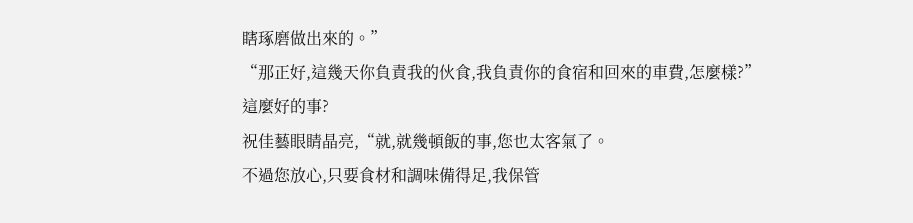瞎琢磨做出來的。”
“那正好,這幾天你負責我的伙食,我負責你的食宿和回來的車費,怎麼樣?”
這麼好的事?
祝佳藝眼睛晶亮,“就,就幾頓飯的事,您也太客氣了。
不過您放心,只要食材和調味備得足,我保管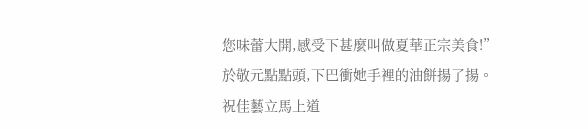您味蕾大開,感受下甚麼叫做夏華正宗美食!”
於敬元點點頭,下巴衝她手裡的油餅揚了揚。
祝佳藝立馬上道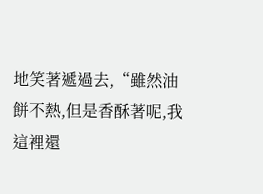地笑著遞過去,“雖然油餅不熱,但是香酥著呢,我這裡還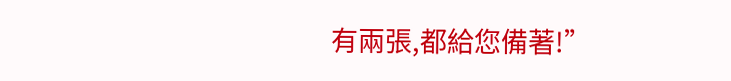有兩張,都給您備著!”